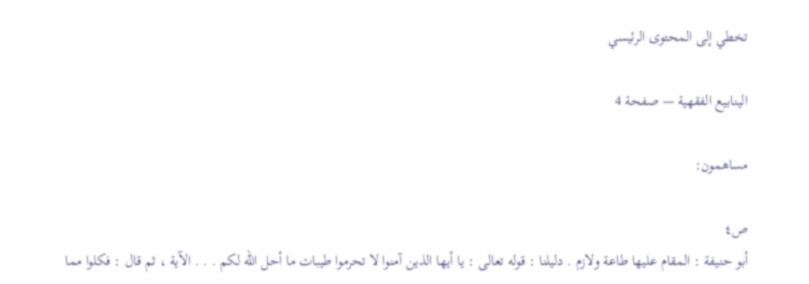تخطي إلى المحتوى الرئيسي

الينابيع الفقهية — صفحة 4

مساهمون:

ص٤
أبو حنيفة : المقام عليها طاعة ولازم . دليلنا : قوله تعالى : يا أيها الذين آمنوا لا تحرموا طيبات ما أحل الله لكم . . . الآية ، ثم قال : فكلوا مما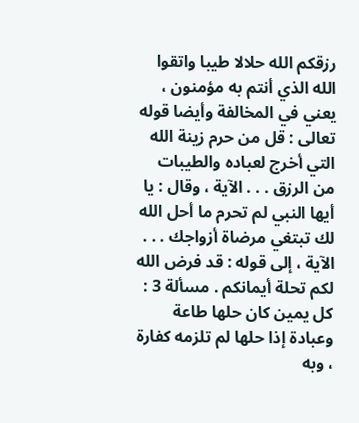رزقكم الله حلالا طيبا واتقوا الله الذي أنتم به مؤمنون ، يعني في المخالفة وأيضا قوله تعالى : قل من حرم زينة الله التي أخرج لعباده والطيبات من الرزق . . . الآية ، وقال : يا أيها النبي لم تحرم ما أحل الله لك تبتغي مرضاة أزواجك . . . الآية ، إلى قوله : قد فرض الله لكم تحلة أيمانكم . مسألة 3 : كل يمين كان حلها طاعة وعبادة إذا حلها لم تلزمه كفارة ، وبه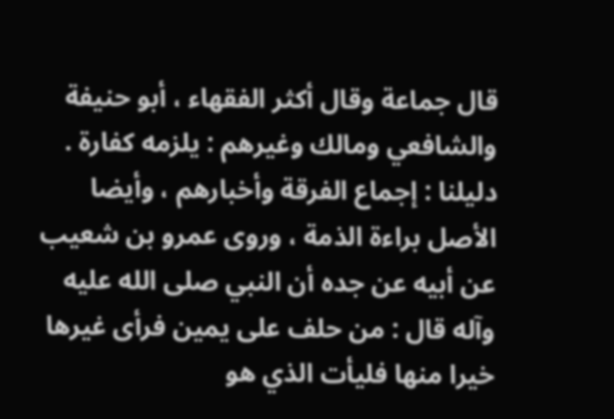قال جماعة وقال أكثر الفقهاء ، أبو حنيفة والشافعي ومالك وغيرهم : يلزمه كفارة . دليلنا : إجماع الفرقة وأخبارهم ، وأيضا الأصل براءة الذمة ، وروى عمرو بن شعيب عن أبيه عن جده أن النبي صلى الله عليه وآله قال : من حلف على يمين فرأى غيرها خيرا منها فليأت الذي هو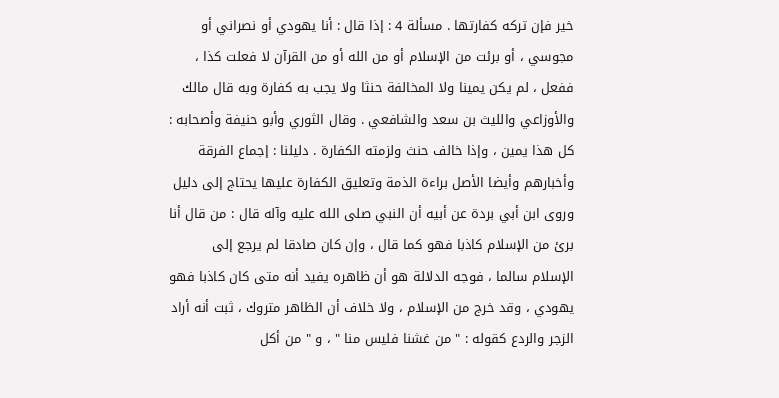خير فإن تركه كفارتها . مسألة 4 : إذا قال : أنا يهودي أو نصراني أو مجوسي ، أو برئت من الإسلام أو من الله أو من القرآن لا فعلت كذا ، ففعل ، لم يكن يمينا ولا المخالفة حنثا ولا يجب به كفارة وبه قال مالك والأوزاعي والليث بن سعد والشافعي . وقال الثوري وأبو حنيفة وأصحابه : كل هذا يمين ، وإذا خالف حنث ولزمته الكفارة . دليلنا : إجماع الفرقة وأخبارهم وأيضا الأصل براءة الذمة وتعليق الكفارة عليها يحتاج إلى دليل وروى ابن أبي بردة عن أبيه أن النبي صلى الله عليه وآله قال : من قال أنا برئ من الإسلام كاذبا فهو كما قال ، وإن كان صادقا لم يرجع إلى الإسلام سالما ، فوجه الدلالة هو أن ظاهره يفيد أنه متى كان كاذبا فهو يهودي ، وقد خرج من الإسلام ، ولا خلاف أن الظاهر متروك ، ثبت أنه أراد الزجر والردع كقوله : " من غشنا فليس منا " ، و " من أكل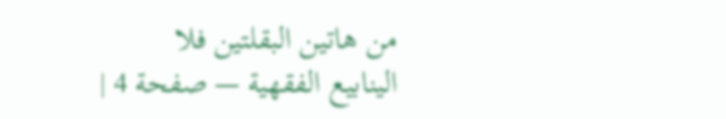من هاتين البقلتين فلا
الينابيع الفقهية — صفحة 4 |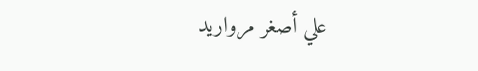علي أصغر مرواريد